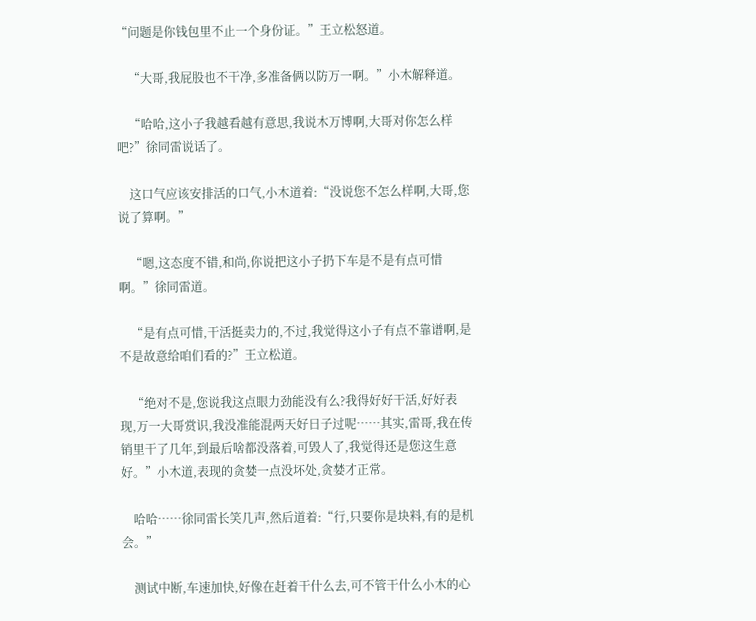“问题是你钱包里不止一个身份证。”王立松怒道。

    “大哥,我屁股也不干净,多准备俩以防万一啊。”小木解释道。

    “哈哈,这小子我越看越有意思,我说木万博啊,大哥对你怎么样吧?”徐同雷说话了。

    这口气应该安排活的口气,小木道着:“没说您不怎么样啊,大哥,您说了算啊。”

    “嗯,这态度不错,和尚,你说把这小子扔下车是不是有点可惜啊。”徐同雷道。

    “是有点可惜,干活挺卖力的,不过,我觉得这小子有点不靠谱啊,是不是故意给咱们看的?”王立松道。

    “绝对不是,您说我这点眼力劲能没有么?我得好好干活,好好表现,万一大哥赏识,我没准能混两天好日子过呢……其实,雷哥,我在传销里干了几年,到最后啥都没落着,可毁人了,我觉得还是您这生意好。”小木道,表现的贪婪一点没坏处,贪婪才正常。

    哈哈……徐同雷长笑几声,然后道着:“行,只要你是块料,有的是机会。”

    测试中断,车速加快,好像在赶着干什么去,可不管干什么小木的心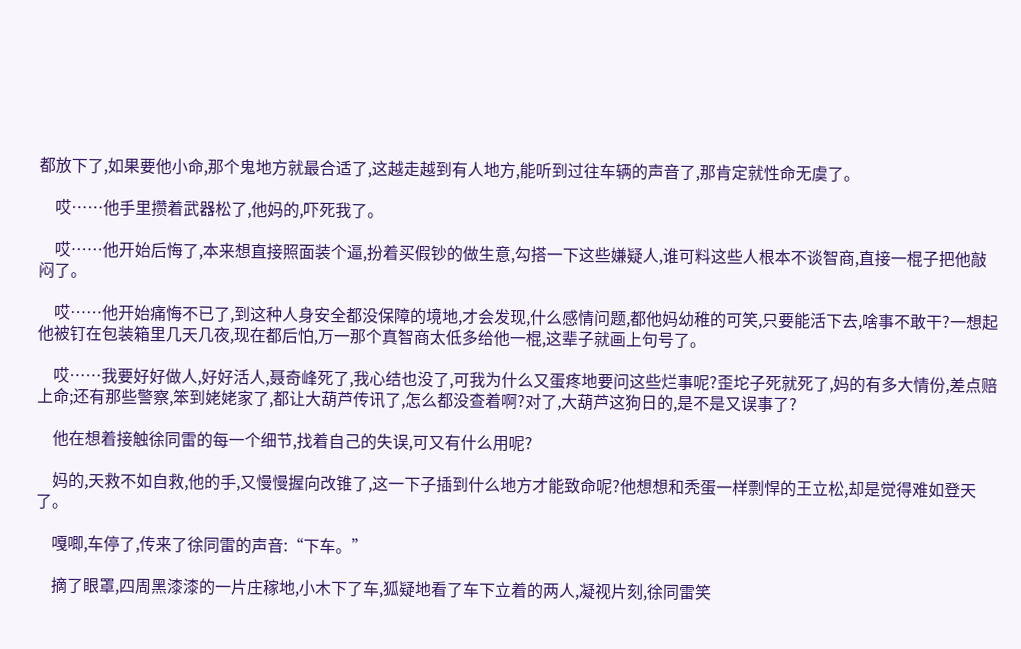都放下了,如果要他小命,那个鬼地方就最合适了,这越走越到有人地方,能听到过往车辆的声音了,那肯定就性命无虞了。

    哎……他手里攒着武器松了,他妈的,吓死我了。

    哎……他开始后悔了,本来想直接照面装个逼,扮着买假钞的做生意,勾搭一下这些嫌疑人,谁可料这些人根本不谈智商,直接一棍子把他敲闷了。

    哎……他开始痛悔不已了,到这种人身安全都没保障的境地,才会发现,什么感情问题,都他妈幼稚的可笑,只要能活下去,啥事不敢干?一想起他被钉在包装箱里几天几夜,现在都后怕,万一那个真智商太低多给他一棍,这辈子就画上句号了。

    哎……我要好好做人,好好活人,聂奇峰死了,我心结也没了,可我为什么又蛋疼地要问这些烂事呢?歪坨子死就死了,妈的有多大情份,差点赔上命;还有那些警察,笨到姥姥家了,都让大葫芦传讯了,怎么都没查着啊?对了,大葫芦这狗日的,是不是又误事了?

    他在想着接触徐同雷的每一个细节,找着自己的失误,可又有什么用呢?

    妈的,天救不如自救,他的手,又慢慢握向改锥了,这一下子插到什么地方才能致命呢?他想想和秃蛋一样剽悍的王立松,却是觉得难如登天了。

    嘎唧,车停了,传来了徐同雷的声音:“下车。”

    摘了眼罩,四周黑漆漆的一片庄稼地,小木下了车,狐疑地看了车下立着的两人,凝视片刻,徐同雷笑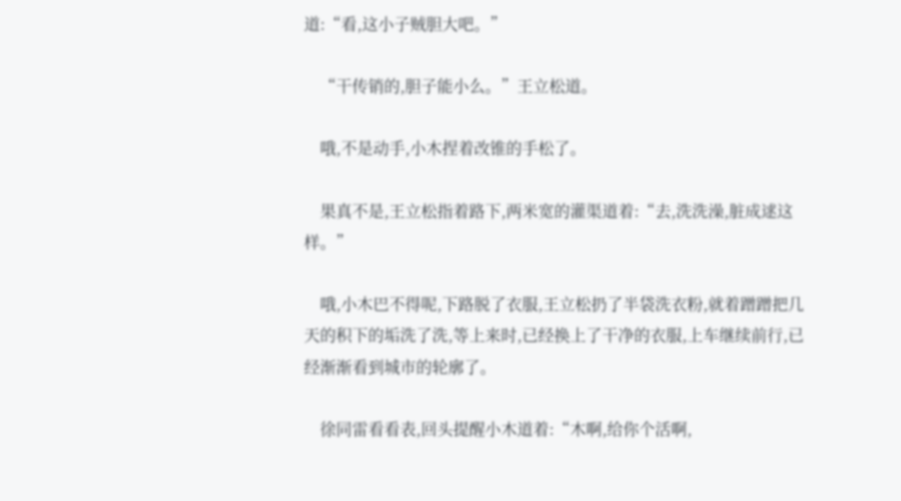道:“看,这小子贼胆大吧。”

    “干传销的,胆子能小么。”王立松道。

    哦,不是动手,小木捏着改锥的手松了。

    果真不是,王立松指着路下,两米宽的灌渠道着:“去,洗洗澡,脏成逑这样。”

    哦,小木巴不得呢,下路脱了衣服,王立松扔了半袋洗衣粉,就着蹭蹭把几天的积下的垢洗了洗,等上来时,已经换上了干净的衣服,上车继续前行,已经渐渐看到城市的轮廓了。

    徐同雷看看表,回头提醒小木道着:“木啊,给你个活啊,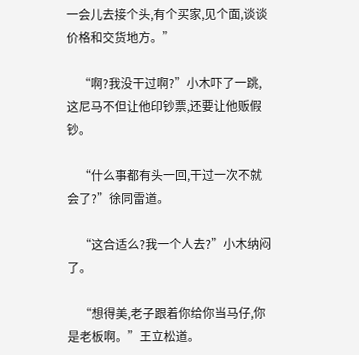一会儿去接个头,有个买家,见个面,谈谈价格和交货地方。”

    “啊?我没干过啊?”小木吓了一跳,这尼马不但让他印钞票,还要让他贩假钞。

    “什么事都有头一回,干过一次不就会了?”徐同雷道。

    “这合适么?我一个人去?”小木纳闷了。

    “想得美,老子跟着你给你当马仔,你是老板啊。”王立松道。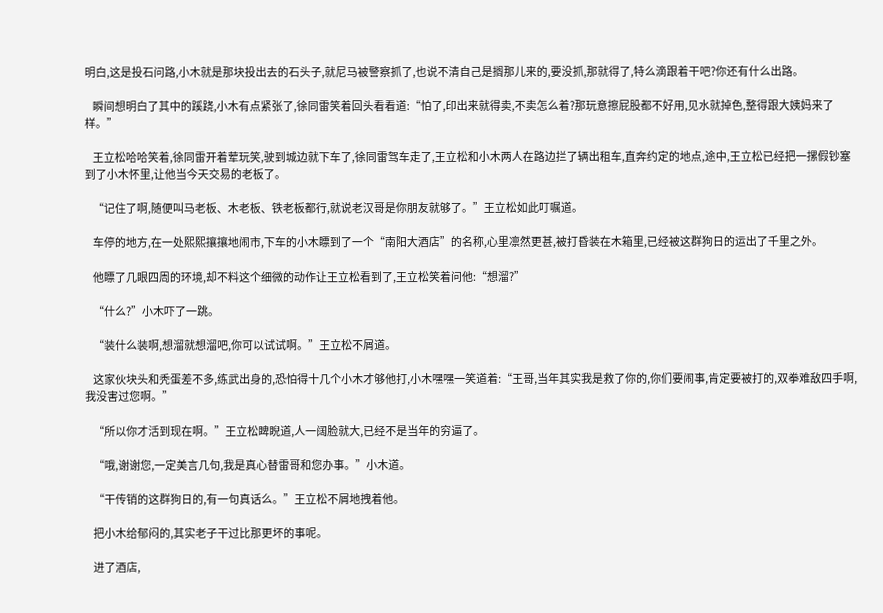明白,这是投石问路,小木就是那块投出去的石头子,就尼马被警察抓了,也说不清自己是搁那儿来的,要没抓,那就得了,特么滴跟着干吧?你还有什么出路。

    瞬间想明白了其中的蹊跷,小木有点紧张了,徐同雷笑着回头看看道:“怕了,印出来就得卖,不卖怎么着?那玩意擦屁股都不好用,见水就掉色,整得跟大姨妈来了样。”

    王立松哈哈笑着,徐同雷开着荤玩笑,驶到城边就下车了,徐同雷驾车走了,王立松和小木两人在路边拦了辆出租车,直奔约定的地点,途中,王立松已经把一摞假钞塞到了小木怀里,让他当今天交易的老板了。

    “记住了啊,随便叫马老板、木老板、铁老板都行,就说老汉哥是你朋友就够了。”王立松如此叮嘱道。

    车停的地方,在一处熙熙攘攘地闹市,下车的小木瞟到了一个“南阳大酒店”的名称,心里凛然更甚,被打昏装在木箱里,已经被这群狗日的运出了千里之外。

    他瞟了几眼四周的环境,却不料这个细微的动作让王立松看到了,王立松笑着问他:“想溜?”

    “什么?”小木吓了一跳。

    “装什么装啊,想溜就想溜吧,你可以试试啊。”王立松不屑道。

    这家伙块头和秃蛋差不多,练武出身的,恐怕得十几个小木才够他打,小木嘿嘿一笑道着:“王哥,当年其实我是救了你的,你们要闹事,肯定要被打的,双拳难敌四手啊,我没害过您啊。”

    “所以你才活到现在啊。”王立松睥睨道,人一阔脸就大,已经不是当年的穷逼了。

    “哦,谢谢您,一定美言几句,我是真心替雷哥和您办事。”小木道。

    “干传销的这群狗日的,有一句真话么。”王立松不屑地拽着他。

    把小木给郁闷的,其实老子干过比那更坏的事呢。

    进了酒店,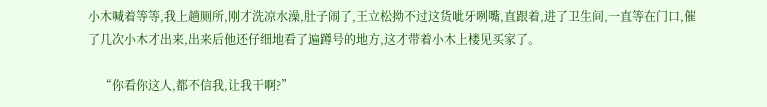小木喊着等等,我上趟厕所,刚才洗凉水澡,肚子闹了,王立松拗不过这货呲牙咧嘴,直跟着,进了卫生间,一直等在门口,催了几次小木才出来,出来后他还仔细地看了遍蹲号的地方,这才带着小木上楼见买家了。

    “你看你这人,都不信我,让我干啊?”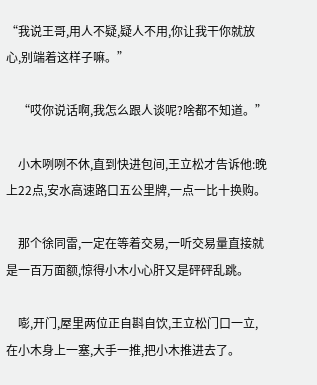“我说王哥,用人不疑,疑人不用,你让我干你就放心,别端着这样子嘛。”

    “哎你说话啊,我怎么跟人谈呢?啥都不知道。”

    小木咧咧不休,直到快进包间,王立松才告诉他:晚上22点,安水高速路口五公里牌,一点一比十换购。

    那个徐同雷,一定在等着交易,一听交易量直接就是一百万面额,惊得小木小心肝又是砰砰乱跳。

    嘭,开门,屋里两位正自斟自饮,王立松门口一立,在小木身上一塞,大手一推,把小木推进去了。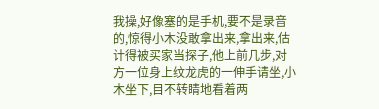我操,好像塞的是手机,要不是录音的,惊得小木没敢拿出来,拿出来,估计得被买家当探子,他上前几步,对方一位身上纹龙虎的一伸手请坐,小木坐下,目不转睛地看着两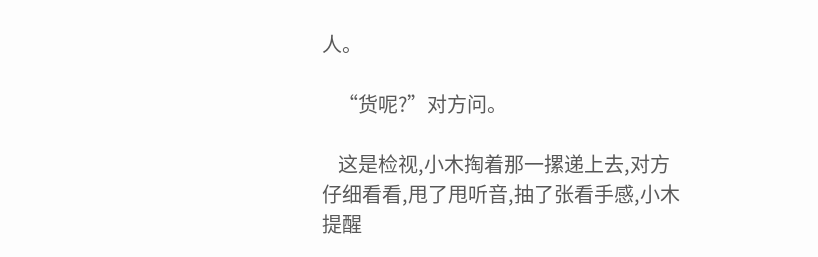人。

    “货呢?”对方问。

    这是检视,小木掏着那一摞递上去,对方仔细看看,甩了甩听音,抽了张看手感,小木提醒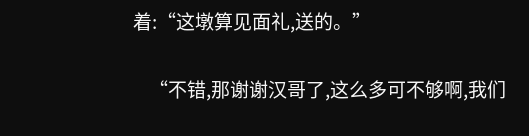着:“这墩算见面礼,送的。”

    “不错,那谢谢汉哥了,这么多可不够啊,我们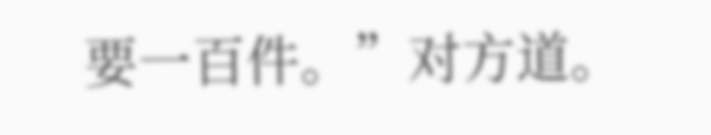要一百件。”对方道。